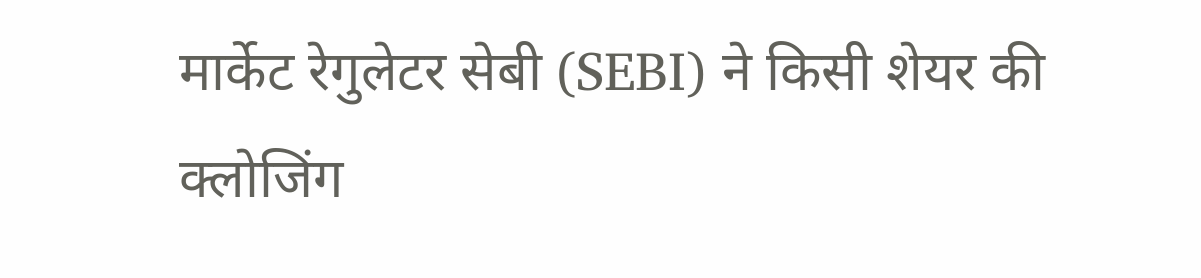मार्केट रेगुलेटर सेबी (SEBI) ने किसी शेयर की क्लोजिंग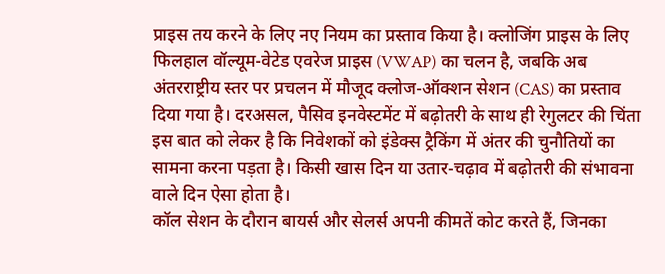प्राइस तय करने के लिए नए नियम का प्रस्ताव किया है। क्लोजिंग प्राइस के लिए फिलहाल वॉल्यूम-वेटेड एवरेज प्राइस (VWAP) का चलन है, जबकि अब अंतरराष्ट्रीय स्तर पर प्रचलन में मौजूद क्लोज-ऑक्शन सेशन (CAS) का प्रस्ताव दिया गया है। दरअसल, पैसिव इनवेस्टमेंट में बढ़ोतरी के साथ ही रेगुलटर की चिंता इस बात को लेकर है कि निवेशकों को इंडेक्स ट्रैकिंग में अंतर की चुनौतियों का सामना करना पड़ता है। किसी खास दिन या उतार-चढ़ाव में बढ़ोतरी की संभावना वाले दिन ऐसा होता है।
कॉल सेशन के दौरान बायर्स और सेलर्स अपनी कीमतें कोट करते हैं, जिनका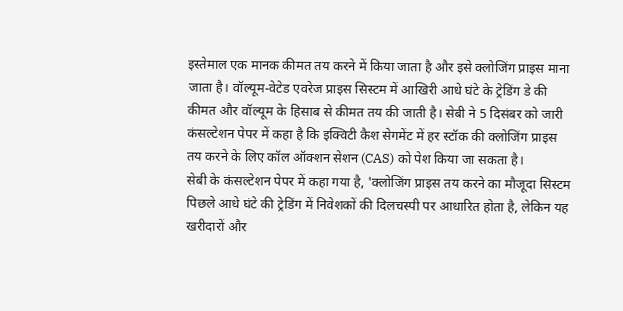इस्तेमाल एक मानक कीमत तय करने में किया जाता है और इसे क्लोजिंग प्राइस माना जाता है। वॉल्यूम-वेटेड एवरेज प्राइस सिस्टम में आखिरी आधे घंटे के ट्रेडिंग डे की कीमत और वॉल्यूम के हिसाब से कीमत तय की जाती है। सेबी ने 5 दिसंबर को जारी कंसल्टेशन पेपर में कहा है कि इक्विटी कैश सेगमेंट में हर स्टॉक की क्लोजिंग प्राइस तय करने के लिए कॉल ऑक्शन सेशन (CAS) को पेश किया जा सकता है।
सेबी के कंसल्टेशन पेपर में कहा गया है, 'क्लोजिंग प्राइस तय करने का मौजूदा सिस्टम पिछले आधे घंटे की ट्रेडिंग में निवेशकों की दिलचस्पी पर आधारित होता है, लेकिन यह खरीदारों और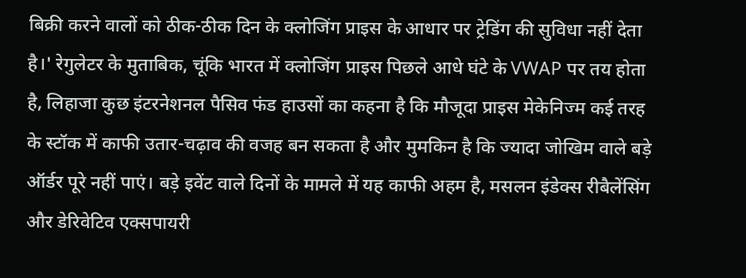बिक्री करने वालों को ठीक-ठीक दिन के क्लोजिंग प्राइस के आधार पर ट्रेडिंग की सुविधा नहीं देता है।' रेगुलेटर के मुताबिक, चूंकि भारत में क्लोजिंग प्राइस पिछले आधे घंटे के VWAP पर तय होता है, लिहाजा कुछ इंटरनेशनल पैसिव फंड हाउसों का कहना है कि मौजूदा प्राइस मेकेनिज्म कई तरह के स्टॉक में काफी उतार-चढ़ाव की वजह बन सकता है और मुमकिन है कि ज्यादा जोखिम वाले बड़े ऑर्डर पूरे नहीं पाएं। बड़े इवेंट वाले दिनों के मामले में यह काफी अहम है, मसलन इंडेक्स रीबैलेंसिंग और डेरिवेटिव एक्सपायरी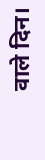वाले दिन।